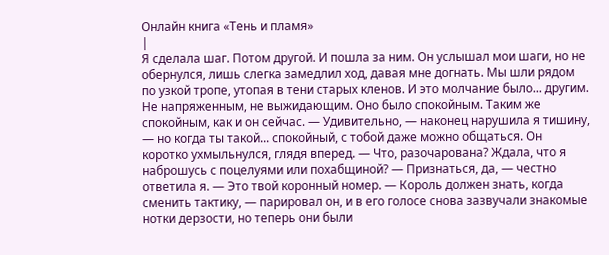Онлайн книга «Тень и пламя»
|
Я сделала шаг. Потом другой. И пошла за ним. Он услышал мои шаги, но не обернулся, лишь слегка замедлил ход, давая мне догнать. Мы шли рядом по узкой тропе, утопая в тени старых кленов. И это молчание было... другим. Не напряженным, не выжидающим. Оно было спокойным. Таким же спокойным, как и он сейчас. — Удивительно, — наконец нарушила я тишину, — но когда ты такой... спокойный, с тобой даже можно общаться. Он коротко ухмыльнулся, глядя вперед. — Что, разочарована? Ждала, что я наброшусь с поцелуями или похабщиной? — Признаться, да, — честно ответила я. — Это твой коронный номер. — Король должен знать, когда сменить тактику, — парировал он, и в его голосе снова зазвучали знакомые нотки дерзости, но теперь они были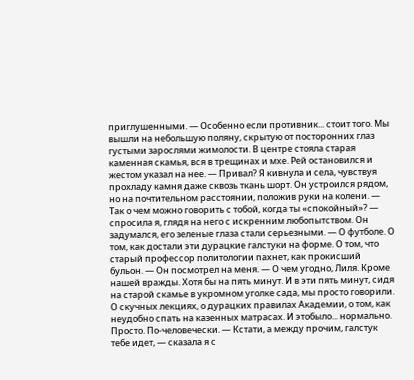приглушенными. — Особенно если противник... стоит того. Мы вышли на небольшую поляну, скрытую от посторонних глаз густыми зарослями жимолости. В центре стояла старая каменная скамья, вся в трещинах и мхе. Рей остановился и жестом указал на нее. — Привал? Я кивнула и села, чувствуя прохладу камня даже сквозь ткань шорт. Он устроился рядом, но на почтительном расстоянии, положив руки на колени. — Так о чем можно говорить с тобой, когда ты «спокойный»? — спросила я, глядя на него с искренним любопытством. Он задумался, его зеленые глаза стали серьезными. — О футболе. О том, как достали эти дурацкие галстуки на форме. О том, что старый профессор политологии пахнет, как прокисший бульон. — Он посмотрел на меня. — О чем угодно, Лиля. Кроме нашей вражды. Хотя бы на пять минут. И в эти пять минут, сидя на старой скамье в укромном уголке сада, мы просто говорили. О скучных лекциях, о дурацких правилах Академии, о том, как неудобно спать на казенных матрасах. И этобыло... нормально. Просто. По-человечески. — Кстати, а между прочим, галстук тебе идет, — сказала я с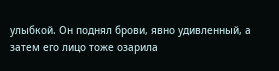улыбкой. Он поднял брови, явно удивленный, а затем его лицо тоже озарила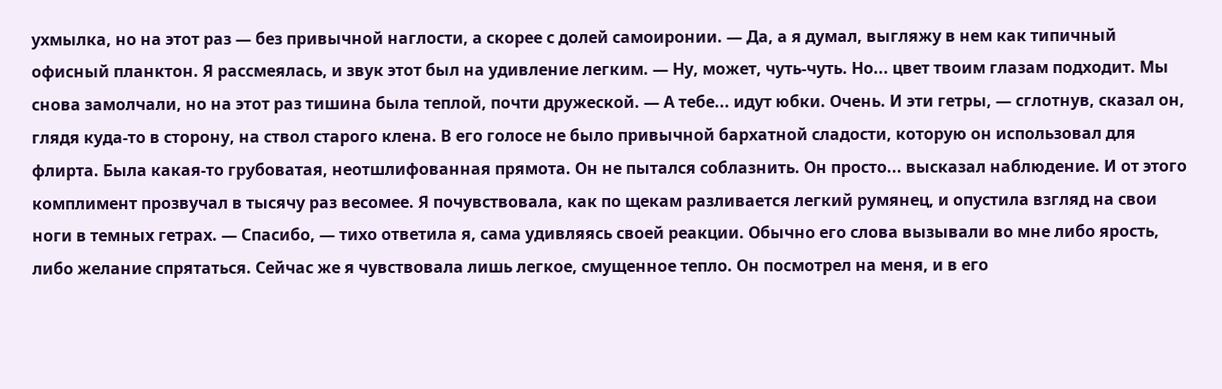ухмылка, но на этот раз — без привычной наглости, а скорее с долей самоиронии. — Да, а я думал, выгляжу в нем как типичный офисный планктон. Я рассмеялась, и звук этот был на удивление легким. — Ну, может, чуть-чуть. Но... цвет твоим глазам подходит. Мы снова замолчали, но на этот раз тишина была теплой, почти дружеской. — А тебе... идут юбки. Очень. И эти гетры, — сглотнув, сказал он, глядя куда-то в сторону, на ствол старого клена. В его голосе не было привычной бархатной сладости, которую он использовал для флирта. Была какая-то грубоватая, неотшлифованная прямота. Он не пытался соблазнить. Он просто... высказал наблюдение. И от этого комплимент прозвучал в тысячу раз весомее. Я почувствовала, как по щекам разливается легкий румянец, и опустила взгляд на свои ноги в темных гетрах. — Спасибо, — тихо ответила я, сама удивляясь своей реакции. Обычно его слова вызывали во мне либо ярость, либо желание спрятаться. Сейчас же я чувствовала лишь легкое, смущенное тепло. Он посмотрел на меня, и в его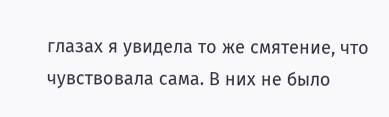глазах я увидела то же смятение, что чувствовала сама. В них не было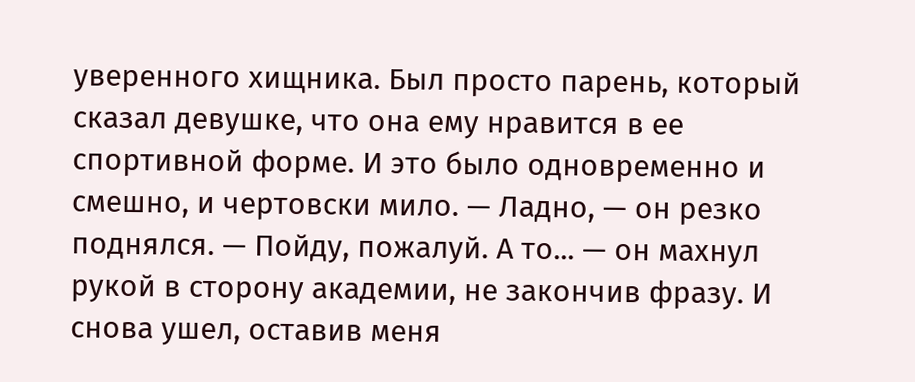уверенного хищника. Был просто парень, который сказал девушке, что она ему нравится в ее спортивной форме. И это было одновременно и смешно, и чертовски мило. — Ладно, — он резко поднялся. — Пойду, пожалуй. А то... — он махнул рукой в сторону академии, не закончив фразу. И снова ушел, оставив меня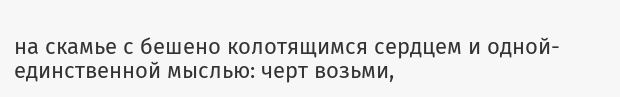на скамье с бешено колотящимся сердцем и одной-единственной мыслью: черт возьми,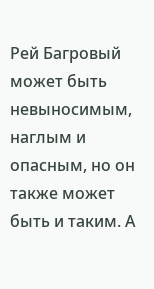Рей Багровый может быть невыносимым, наглым и опасным, но он также может быть и таким. А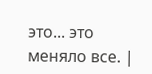это... это меняло все. |